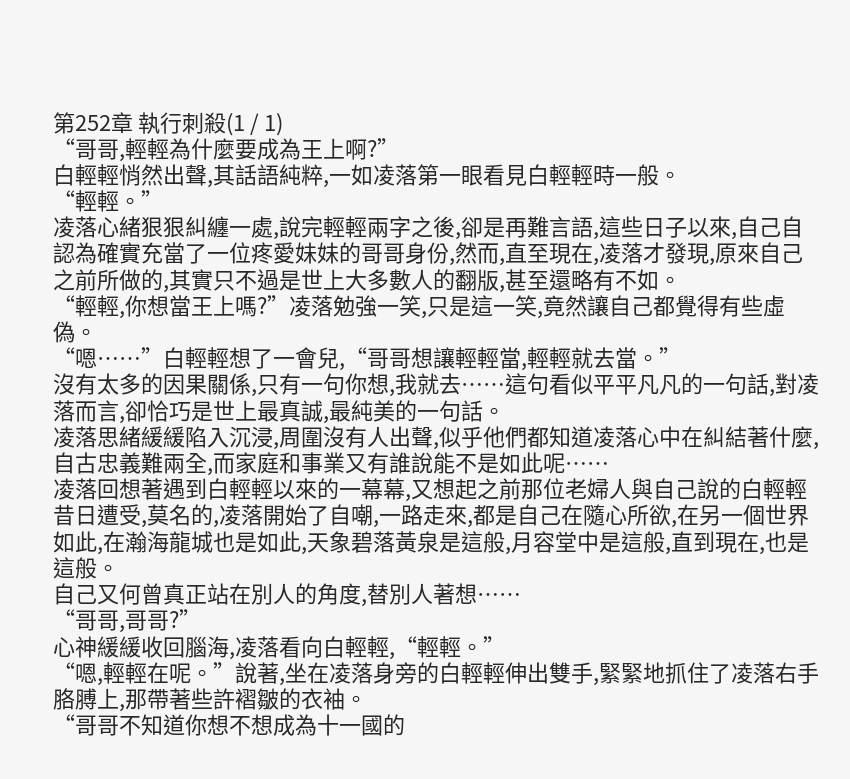第252章 執行刺殺(1 / 1)
“哥哥,輕輕為什麼要成為王上啊?”
白輕輕悄然出聲,其話語純粹,一如凌落第一眼看見白輕輕時一般。
“輕輕。”
凌落心緒狠狠糾纏一處,說完輕輕兩字之後,卻是再難言語,這些日子以來,自己自認為確實充當了一位疼愛妹妹的哥哥身份,然而,直至現在,凌落才發現,原來自己之前所做的,其實只不過是世上大多數人的翻版,甚至還略有不如。
“輕輕,你想當王上嗎?”凌落勉強一笑,只是這一笑,竟然讓自己都覺得有些虛偽。
“嗯……”白輕輕想了一會兒,“哥哥想讓輕輕當,輕輕就去當。”
沒有太多的因果關係,只有一句你想,我就去……這句看似平平凡凡的一句話,對凌落而言,卻恰巧是世上最真誠,最純美的一句話。
凌落思緒緩緩陷入沉浸,周圍沒有人出聲,似乎他們都知道凌落心中在糾結著什麼,自古忠義難兩全,而家庭和事業又有誰說能不是如此呢……
凌落回想著遇到白輕輕以來的一幕幕,又想起之前那位老婦人與自己說的白輕輕昔日遭受,莫名的,凌落開始了自嘲,一路走來,都是自己在隨心所欲,在另一個世界如此,在瀚海龍城也是如此,天象碧落黃泉是這般,月容堂中是這般,直到現在,也是這般。
自己又何曾真正站在別人的角度,替別人著想……
“哥哥,哥哥?”
心神緩緩收回腦海,凌落看向白輕輕,“輕輕。”
“嗯,輕輕在呢。”說著,坐在凌落身旁的白輕輕伸出雙手,緊緊地抓住了凌落右手胳膊上,那帶著些許褶皺的衣袖。
“哥哥不知道你想不想成為十一國的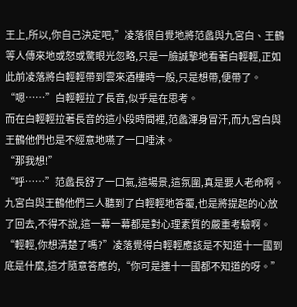王上,所以,你自己決定吧,”凌落很自覺地將范蠡與九宮白、王鶴等人傳來地或怒或驚眼光忽略,只是一臉誠摯地看著白輕輕,正如此前凌落將白輕輕帶到雲來酒樓時一般,只是想帶,便帶了。
“嗯……”白輕輕拉了長音,似乎是在思考。
而在白輕輕拉著長音的這小段時間裡,范蠡渾身冒汗,而九宮白與王鶴他們也是不經意地嚥了一口唾沫。
“那我想!”
“呼……”范蠡長舒了一口氣,這場景,這氛圍,真是要人老命啊。
九宮白與王鶴他們三人聽到了白輕輕地答覆,也是將提起的心放了回去,不得不說,這一幕一幕都是對心理素質的嚴重考驗啊。
“輕輕,你想清楚了嗎?”凌落覺得白輕輕應該是不知道十一國到底是什麼,這才隨意答應的,“你可是連十一國都不知道的呀。”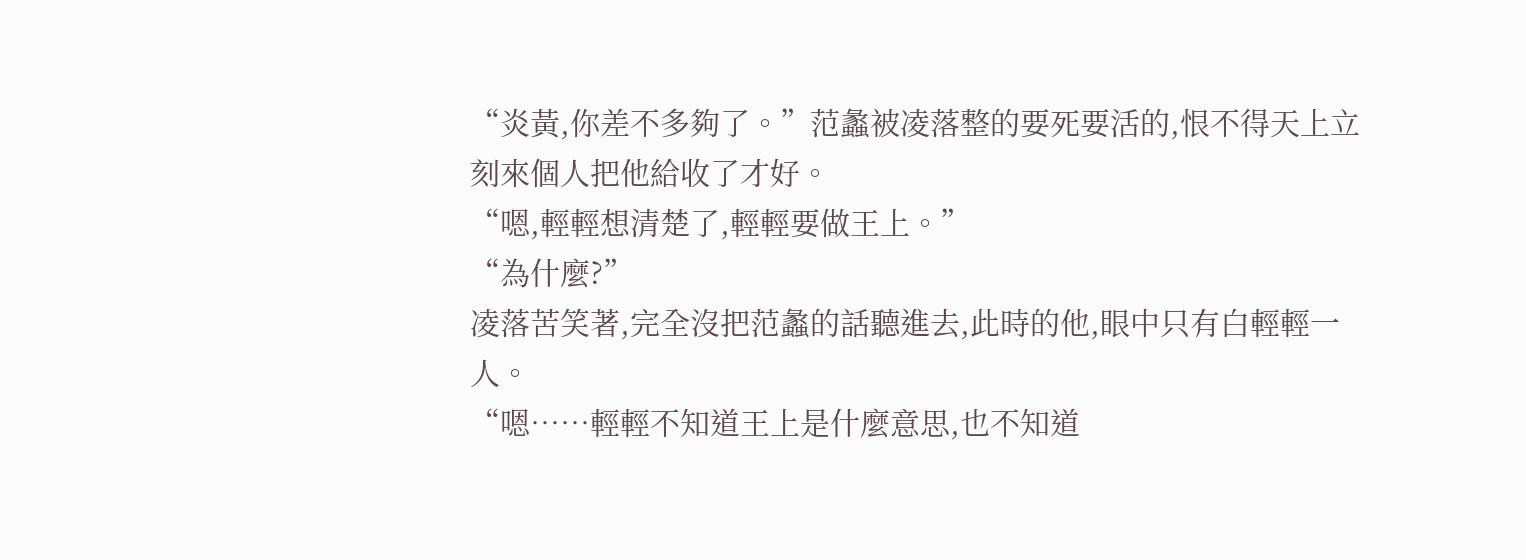“炎黃,你差不多夠了。”范蠡被凌落整的要死要活的,恨不得天上立刻來個人把他給收了才好。
“嗯,輕輕想清楚了,輕輕要做王上。”
“為什麼?”
凌落苦笑著,完全沒把范蠡的話聽進去,此時的他,眼中只有白輕輕一人。
“嗯……輕輕不知道王上是什麼意思,也不知道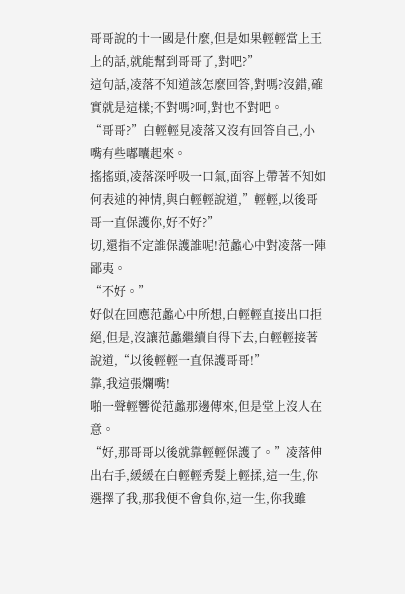哥哥說的十一國是什麼,但是如果輕輕當上王上的話,就能幫到哥哥了,對吧?”
這句話,凌落不知道該怎麼回答,對嗎?沒錯,確實就是這樣;不對嗎?呵,對也不對吧。
“哥哥?”白輕輕見凌落又沒有回答自己,小嘴有些嘟囔起來。
搖搖頭,凌落深呼吸一口氣,面容上帶著不知如何表述的神情,與白輕輕說道,”輕輕,以後哥哥一直保護你,好不好?”
切,還指不定誰保護誰呢!范蠡心中對凌落一陣鄙夷。
“不好。”
好似在回應范蠡心中所想,白輕輕直接出口拒絕,但是,沒讓范蠡繼續自得下去,白輕輕接著說道,“以後輕輕一直保護哥哥!”
靠,我這張爛嘴!
啪一聲輕響從范蠡那邊傳來,但是堂上沒人在意。
“好,那哥哥以後就靠輕輕保護了。”凌落伸出右手,緩緩在白輕輕秀髮上輕揉,這一生,你選擇了我,那我便不會負你,這一生,你我雖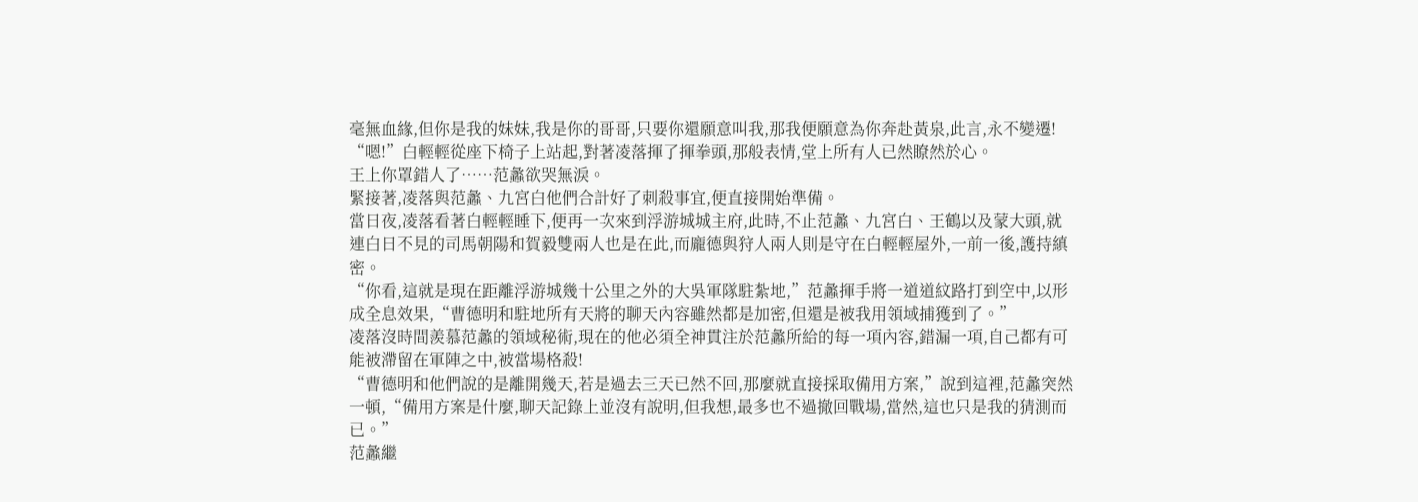毫無血緣,但你是我的妹妹,我是你的哥哥,只要你還願意叫我,那我便願意為你奔赴黃泉,此言,永不變遷!
“嗯!”白輕輕從座下椅子上站起,對著凌落揮了揮拳頭,那般表情,堂上所有人已然瞭然於心。
王上你罩錯人了……范蠡欲哭無淚。
緊接著,凌落與范蠡、九宮白他們合計好了刺殺事宜,便直接開始準備。
當日夜,凌落看著白輕輕睡下,便再一次來到浮游城城主府,此時,不止范蠡、九宮白、王鶴以及蒙大頭,就連白日不見的司馬朝陽和賀毅雙兩人也是在此,而龐德與狩人兩人則是守在白輕輕屋外,一前一後,護持縝密。
“你看,這就是現在距離浮游城幾十公里之外的大吳軍隊駐紮地,”范蠡揮手將一道道紋路打到空中,以形成全息效果,“曹德明和駐地所有天將的聊天內容雖然都是加密,但還是被我用領域捕獲到了。”
凌落沒時間羨慕范蠡的領域秘術,現在的他必須全神貫注於范蠡所給的每一項內容,錯漏一項,自己都有可能被滯留在軍陣之中,被當場格殺!
“曹德明和他們說的是離開幾天,若是過去三天已然不回,那麼就直接採取備用方案,”說到這裡,范蠡突然一頓,“備用方案是什麼,聊天記錄上並沒有說明,但我想,最多也不過撤回戰場,當然,這也只是我的猜測而已。”
范蠡繼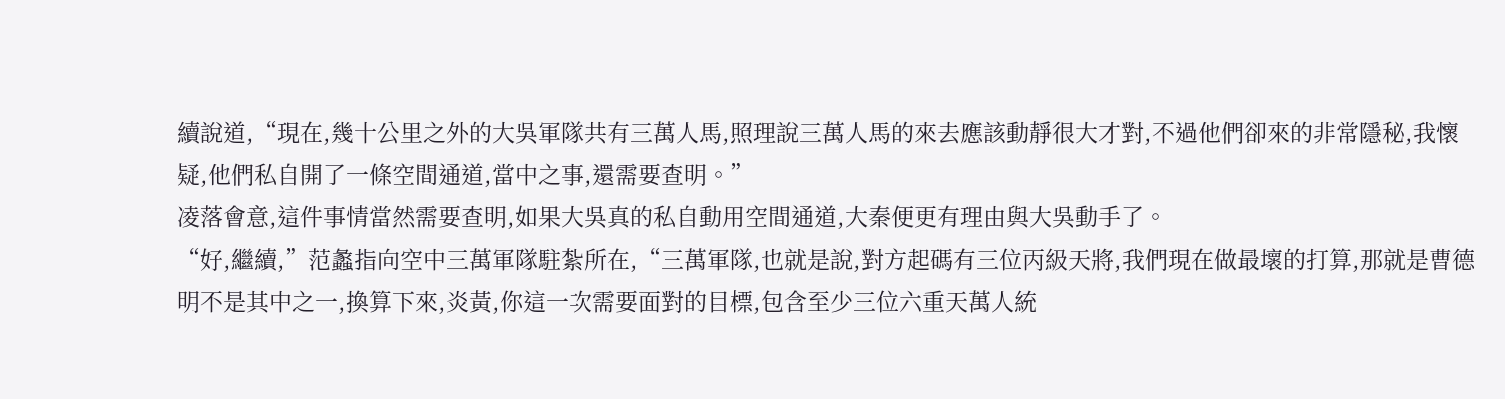續說道,“現在,幾十公里之外的大吳軍隊共有三萬人馬,照理說三萬人馬的來去應該動靜很大才對,不過他們卻來的非常隱秘,我懷疑,他們私自開了一條空間通道,當中之事,還需要查明。”
凌落會意,這件事情當然需要查明,如果大吳真的私自動用空間通道,大秦便更有理由與大吳動手了。
“好,繼續,”范蠡指向空中三萬軍隊駐紮所在,“三萬軍隊,也就是說,對方起碼有三位丙級天將,我們現在做最壞的打算,那就是曹德明不是其中之一,換算下來,炎黃,你這一次需要面對的目標,包含至少三位六重天萬人統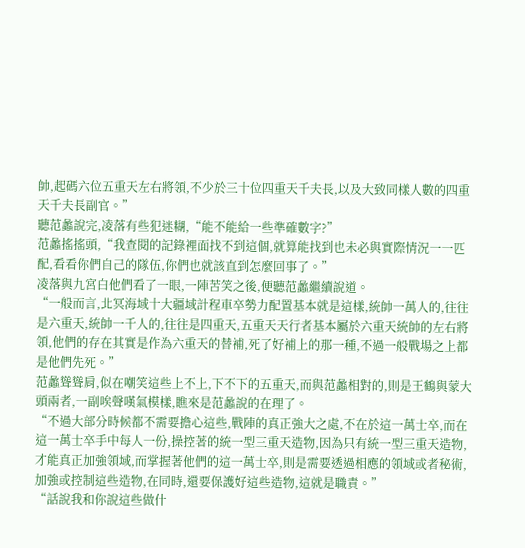帥,起碼六位五重天左右將領,不少於三十位四重天千夫長,以及大致同樣人數的四重天千夫長副官。”
聽范蠡說完,凌落有些犯迷糊,“能不能給一些準確數字?”
范蠡搖搖頭,“我查閱的記錄裡面找不到這個,就算能找到也未必與實際情況一一匹配,看看你們自己的隊伍,你們也就該直到怎麼回事了。”
凌落與九宮白他們看了一眼,一陣苦笑之後,便聽范蠡繼續說道。
“一般而言,北冥海域十大疆域計程車卒勢力配置基本就是這樣,統帥一萬人的,往往是六重天,統帥一千人的,往往是四重天,五重天天行者基本屬於六重天統帥的左右將領,他們的存在其實是作為六重天的替補,死了好補上的那一種,不過一般戰場之上都是他們先死。”
范蠡聳聳肩,似在嘲笑這些上不上,下不下的五重天,而與范蠡相對的,則是王鶴與蒙大頭兩者,一副唉聲嘆氣模樣,瞧來是范蠡說的在理了。
“不過大部分時候都不需要擔心這些,戰陣的真正強大之處,不在於這一萬士卒,而在這一萬士卒手中每人一份,操控著的統一型三重天造物,因為只有統一型三重天造物,才能真正加強領域,而掌握著他們的這一萬士卒,則是需要透過相應的領域或者秘術,加強或控制這些造物,在同時,還要保護好這些造物,這就是職責。”
“話說我和你說這些做什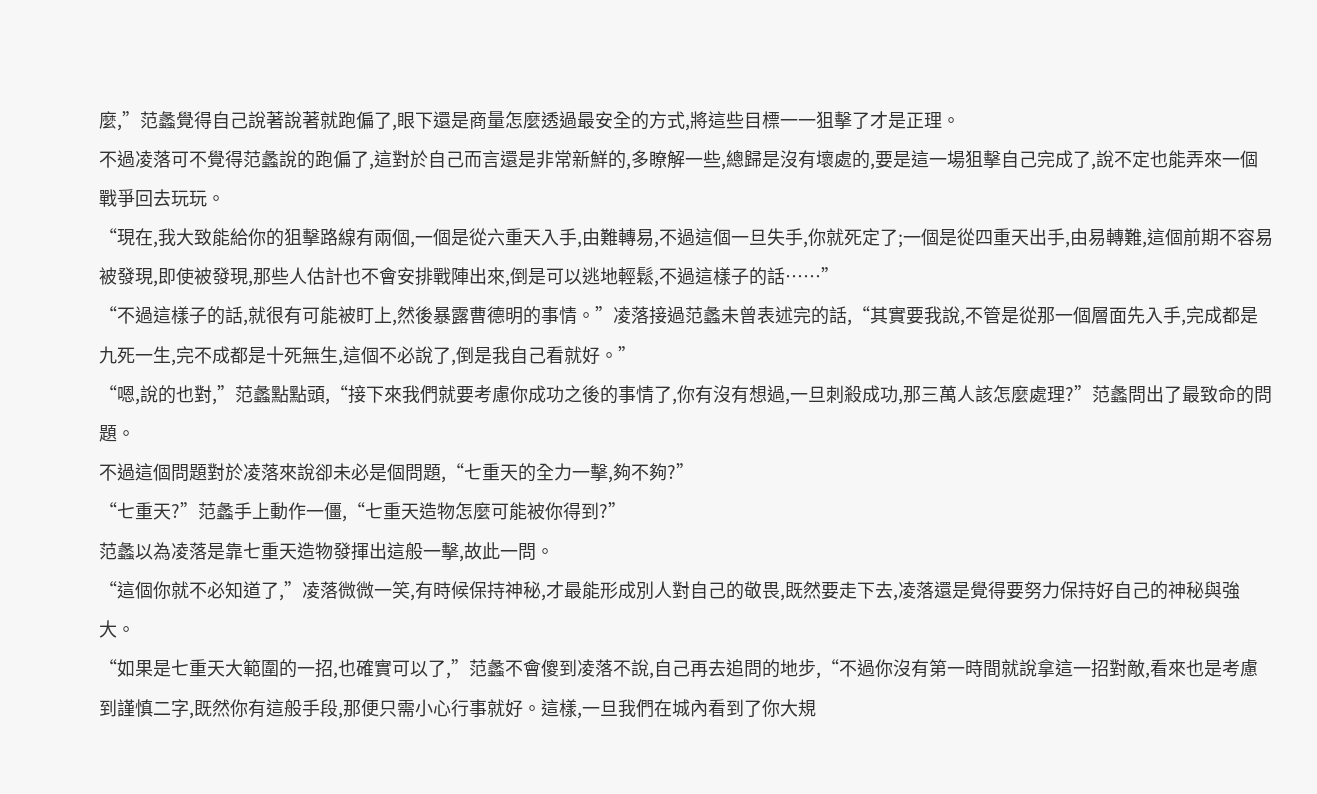麼,”范蠡覺得自己說著說著就跑偏了,眼下還是商量怎麼透過最安全的方式,將這些目標一一狙擊了才是正理。
不過凌落可不覺得范蠡說的跑偏了,這對於自己而言還是非常新鮮的,多瞭解一些,總歸是沒有壞處的,要是這一場狙擊自己完成了,說不定也能弄來一個戰爭回去玩玩。
“現在,我大致能給你的狙擊路線有兩個,一個是從六重天入手,由難轉易,不過這個一旦失手,你就死定了;一個是從四重天出手,由易轉難,這個前期不容易被發現,即使被發現,那些人估計也不會安排戰陣出來,倒是可以逃地輕鬆,不過這樣子的話……”
“不過這樣子的話,就很有可能被盯上,然後暴露曹德明的事情。”凌落接過范蠡未曾表述完的話,“其實要我說,不管是從那一個層面先入手,完成都是九死一生,完不成都是十死無生,這個不必說了,倒是我自己看就好。”
“嗯,說的也對,”范蠡點點頭,“接下來我們就要考慮你成功之後的事情了,你有沒有想過,一旦刺殺成功,那三萬人該怎麼處理?”范蠡問出了最致命的問題。
不過這個問題對於凌落來說卻未必是個問題,“七重天的全力一擊,夠不夠?”
“七重天?”范蠡手上動作一僵,“七重天造物怎麼可能被你得到?”
范蠡以為凌落是靠七重天造物發揮出這般一擊,故此一問。
“這個你就不必知道了,”凌落微微一笑,有時候保持神秘,才最能形成別人對自己的敬畏,既然要走下去,凌落還是覺得要努力保持好自己的神秘與強大。
“如果是七重天大範圍的一招,也確實可以了,”范蠡不會傻到凌落不說,自己再去追問的地步,“不過你沒有第一時間就說拿這一招對敵,看來也是考慮到謹慎二字,既然你有這般手段,那便只需小心行事就好。這樣,一旦我們在城內看到了你大規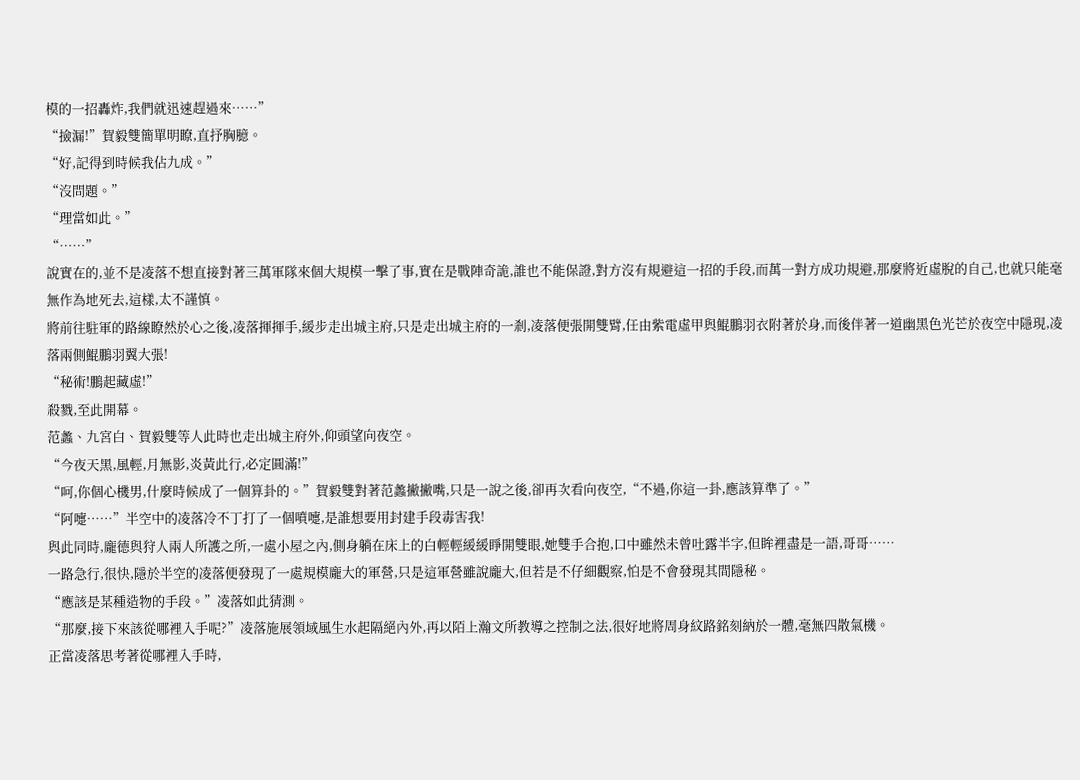模的一招轟炸,我們就迅速趕過來……”
“撿漏!”賀毅雙簡單明瞭,直抒胸臆。
“好,記得到時候我佔九成。”
“沒問題。”
“理當如此。”
“……”
說實在的,並不是凌落不想直接對著三萬軍隊來個大規模一擊了事,實在是戰陣奇詭,誰也不能保證,對方沒有規避這一招的手段,而萬一對方成功規避,那麼將近虛脫的自己,也就只能毫無作為地死去,這樣,太不謹慎。
將前往駐軍的路線瞭然於心之後,凌落揮揮手,緩步走出城主府,只是走出城主府的一剎,凌落便張開雙臂,任由紫電虛甲與鯤鵬羽衣附著於身,而後伴著一道幽黑色光芒於夜空中隱現,凌落兩側鯤鵬羽翼大張!
“秘術!鵬起藏虛!”
殺戮,至此開幕。
范蠡、九宮白、賀毅雙等人此時也走出城主府外,仰頭望向夜空。
“今夜天黑,風輕,月無影,炎黃此行,必定圓滿!”
“呵,你個心機男,什麼時候成了一個算卦的。”賀毅雙對著范蠡撇撇嘴,只是一說之後,卻再次看向夜空,“不過,你這一卦,應該算準了。”
“阿嚏……”半空中的凌落冷不丁打了一個噴嚏,是誰想要用封建手段毒害我!
與此同時,龐德與狩人兩人所護之所,一處小屋之內,側身躺在床上的白輕輕緩緩睜開雙眼,她雙手合抱,口中雖然未曾吐露半字,但眸裡盡是一語,哥哥……
一路急行,很快,隱於半空的凌落便發現了一處規模龐大的軍營,只是這軍營雖說龐大,但若是不仔細觀察,怕是不會發現其間隱秘。
“應該是某種造物的手段。”凌落如此猜測。
“那麼,接下來該從哪裡入手呢?”凌落施展領域風生水起隔絕內外,再以陌上瀚文所教導之控制之法,很好地將周身紋路銘刻納於一體,毫無四散氣機。
正當凌落思考著從哪裡入手時,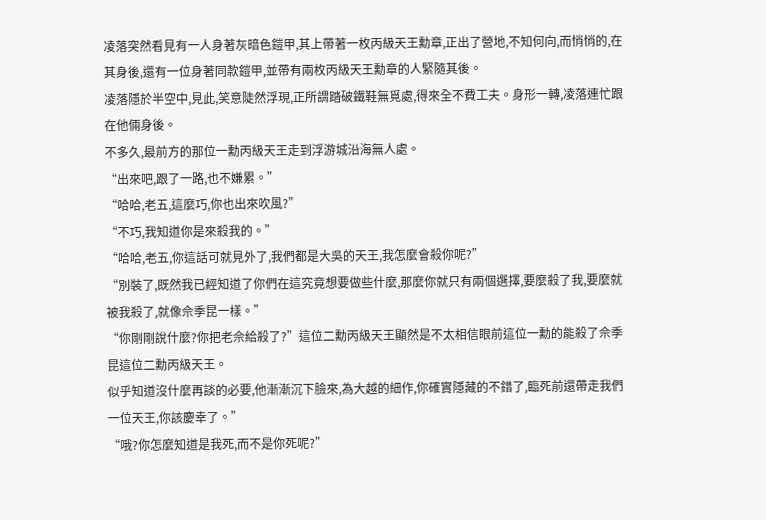凌落突然看見有一人身著灰暗色鎧甲,其上帶著一枚丙級天王勳章,正出了營地,不知何向,而悄悄的,在其身後,還有一位身著同款鎧甲,並帶有兩枚丙級天王勳章的人緊隨其後。
凌落隱於半空中,見此,笑意陡然浮現,正所謂踏破鐵鞋無覓處,得來全不費工夫。身形一轉,凌落連忙跟在他倆身後。
不多久,最前方的那位一勳丙級天王走到浮游城沿海無人處。
“出來吧,跟了一路,也不嫌累。”
“哈哈,老五,這麼巧,你也出來吹風?”
“不巧,我知道你是來殺我的。”
“哈哈,老五,你這話可就見外了,我們都是大吳的天王,我怎麼會殺你呢?”
“別裝了,既然我已經知道了你們在這究竟想要做些什麼,那麼你就只有兩個選擇,要麼殺了我,要麼就被我殺了,就像佘季昆一樣。”
“你剛剛說什麼?你把老佘給殺了?”這位二勳丙級天王顯然是不太相信眼前這位一勳的能殺了佘季昆這位二勳丙級天王。
似乎知道沒什麼再談的必要,他漸漸沉下臉來,為大越的細作,你確實隱藏的不錯了,臨死前還帶走我們一位天王,你該慶幸了。”
“哦?你怎麼知道是我死,而不是你死呢?”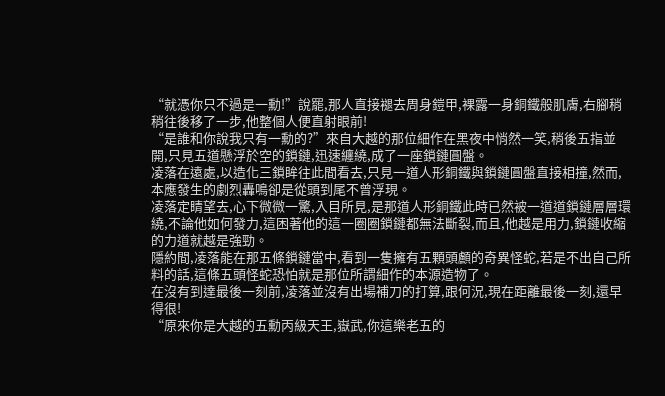“就憑你只不過是一勳!”說罷,那人直接褪去周身鎧甲,裸露一身銅鐵般肌膚,右腳稍稍往後移了一步,他整個人便直射眼前!
“是誰和你說我只有一勳的?”來自大越的那位細作在黑夜中悄然一笑,稍後五指並開,只見五道懸浮於空的鎖鏈,迅速纏繞,成了一座鎖鏈圓盤。
凌落在遠處,以造化三鎖眸往此間看去,只見一道人形銅鐵與鎖鏈圓盤直接相撞,然而,本應發生的劇烈轟鳴卻是從頭到尾不曾浮現。
凌落定睛望去,心下微微一驚,入目所見,是那道人形銅鐵此時已然被一道道鎖鏈層層環繞,不論他如何發力,這困著他的這一圈圈鎖鏈都無法斷裂,而且,他越是用力,鎖鏈收縮的力道就越是強勁。
隱約間,凌落能在那五條鎖鏈當中,看到一隻擁有五顆頭顱的奇異怪蛇,若是不出自己所料的話,這條五頭怪蛇恐怕就是那位所謂細作的本源造物了。
在沒有到達最後一刻前,凌落並沒有出場補刀的打算,跟何況,現在距離最後一刻,還早得很!
“原來你是大越的五勳丙級天王,嶽武,你這樂老五的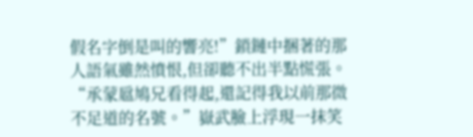假名字倒是叫的響亮!”鎖鏈中捆著的那人語氣雖然憤恨,但卻聽不出半點慌張。
“承蒙扈鳩兄看得起,還記得我以前那微不足道的名號。”嶽武臉上浮現一抹笑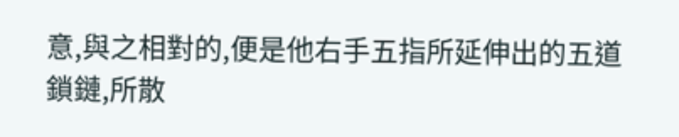意,與之相對的,便是他右手五指所延伸出的五道鎖鏈,所散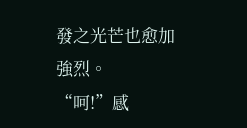發之光芒也愈加強烈。
“呵!”感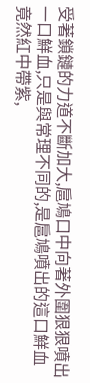受著鎖鏈的力道不斷加大,扈鳩口中向著外圍狠狠噴出一口鮮血,只是與常理不同的,是扈鳩噴出的這口鮮血竟然紅中帶紫,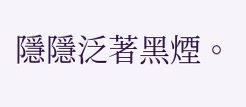隱隱泛著黑煙。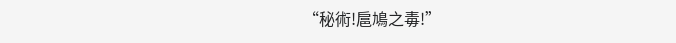“秘術!扈鳩之毒!”